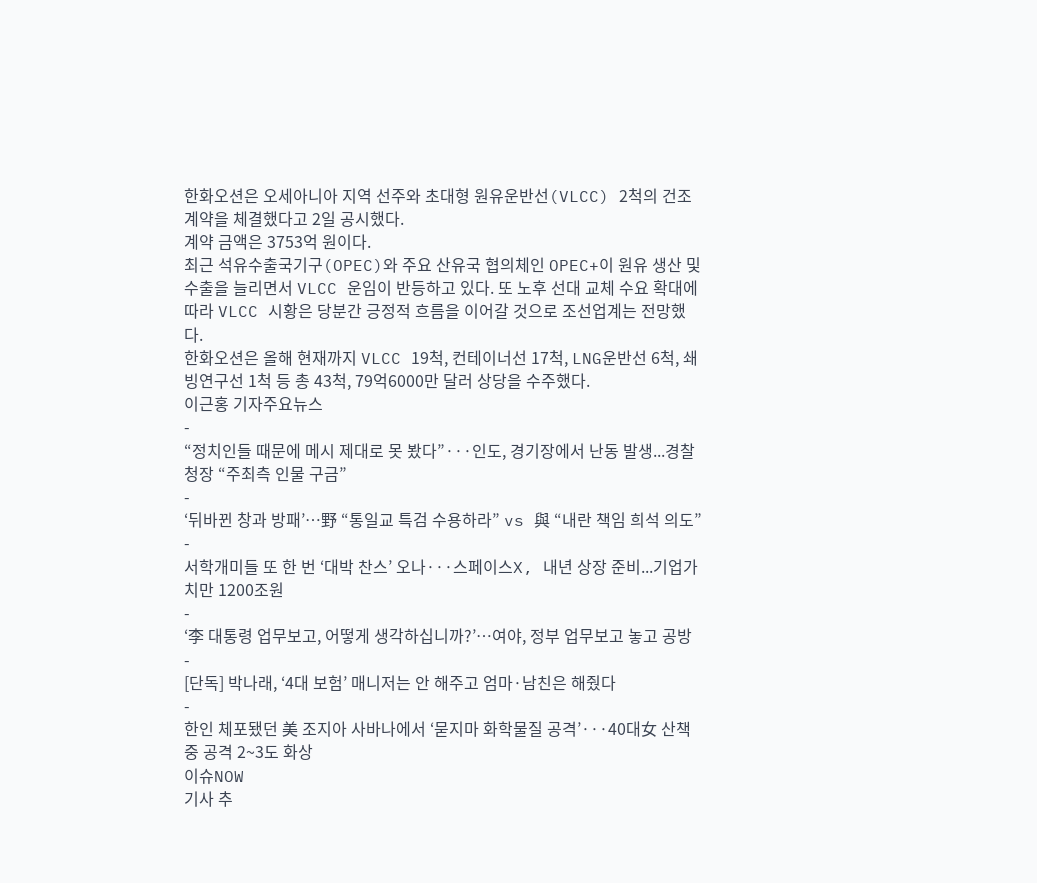한화오션은 오세아니아 지역 선주와 초대형 원유운반선(VLCC) 2척의 건조계약을 체결했다고 2일 공시했다.
계약 금액은 3753억 원이다.
최근 석유수출국기구(OPEC)와 주요 산유국 협의체인 OPEC+이 원유 생산 및 수출을 늘리면서 VLCC 운임이 반등하고 있다. 또 노후 선대 교체 수요 확대에 따라 VLCC 시황은 당분간 긍정적 흐름을 이어갈 것으로 조선업계는 전망했다.
한화오션은 올해 현재까지 VLCC 19척, 컨테이너선 17척, LNG운반선 6척, 쇄빙연구선 1척 등 총 43척, 79억6000만 달러 상당을 수주했다.
이근홍 기자주요뉴스
-
“정치인들 때문에 메시 제대로 못 봤다”···인도, 경기장에서 난동 발생...경찰청장 “주최측 인물 구금”
-
‘뒤바뀐 창과 방패’…野 “통일교 특검 수용하라” vs 與 “내란 책임 희석 의도”
-
서학개미들 또 한 번 ‘대박 찬스’ 오나···스페이스X, 내년 상장 준비...기업가치만 1200조원
-
‘李 대통령 업무보고, 어떻게 생각하십니까?’…여야, 정부 업무보고 놓고 공방
-
[단독] 박나래, ‘4대 보험’ 매니저는 안 해주고 엄마·남친은 해줬다
-
한인 체포됐던 美 조지아 사바나에서 ‘묻지마 화학물질 공격’···40대女 산책중 공격 2~3도 화상
이슈NOW
기사 추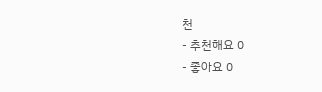천
- 추천해요 0
- 좋아요 0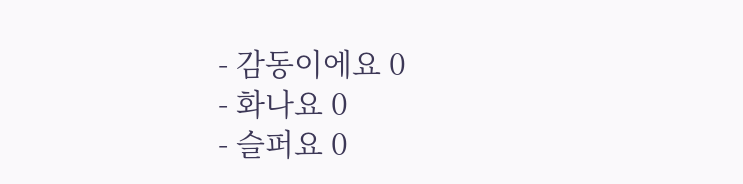- 감동이에요 0
- 화나요 0
- 슬퍼요 0